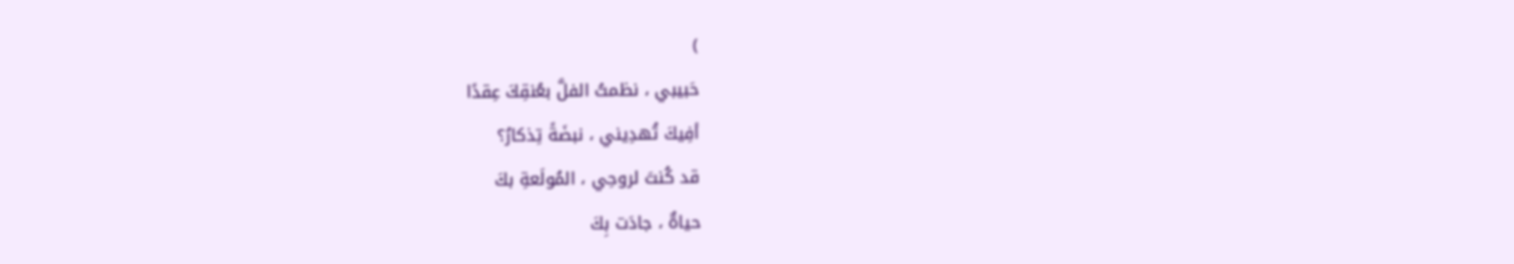)
حَبيبي ، نظمتُ الفلَّ بعُنقِكَ عِقدًا
أفِيكَ تُهدِيني ، نبضَةً تِذكارُ؟
قد كُنتَ لروحِي ، المُولَعةِ بكَ
حياةٌ ، جادَت بِكَ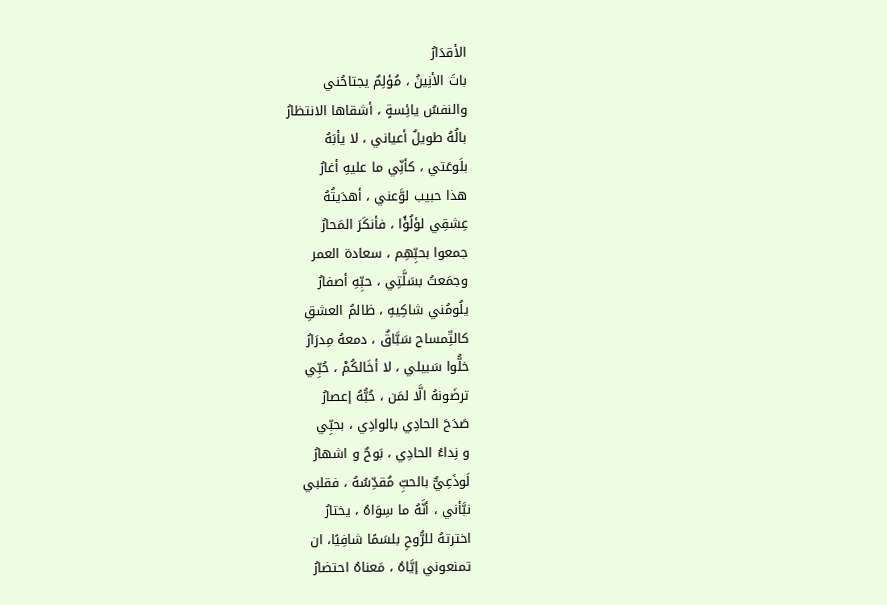الأقدَارُ
باتَ الأنِينُ ، مُؤلِمٌ يجتاحُني
والنفسُ يائِسةٍ ، أشقاها الانتظارُ
بالُهُ طويلٌ أعياني ، لا يأبَهُ
بلَوعَتي ، كأنِّي ما عليهِ أغارُ
هذا حبيب لوَّعني ، أهدَيتُهُ
عِشقِي لؤلُؤًا ، فأنكَرَ المَحارُ
جمعوا بحبِّهِم ، سعادة العمر
وجمَعتُ بسَلَّتِي ، حبِّهِ أصفارُ
يلُومُني شاكِيهِ ، ظالمُ العشقِ
كالتِّمساح سَبَّاقٌ ، دمعهُ مِدرَارُ
خلُّوا سَبيلي ، لا أخَالكُمْ ، حُبِّي
ترضَونهُ الَّا لمَن ، حُبُّهُ إعصارُ
صَدَحَ الحادِي بالوادِي ، بحبِّي
و نِداءُ الحادِي ، بَوحٌ و اشهارُ
لَوذَعِيٌّ بالحبِّ مُقدِّسُهُ ، فقلبي
نبَّأني ، أنَّهُ ما سِوَاهُ ، يختارُ
اخترتهُ للرُّوحِ بلسَمًا شافِيًا، ان
تمنعوني إيَّاهُ ، مَعناهُ احتضارُ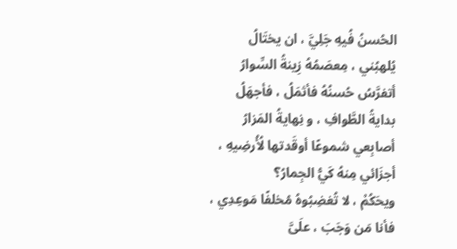الحُسنُ فُيهِ جَلِيَّ ، ان يختَالُ
يُلهبُني ، مِعصَمُهُ زِينةُ السِّوارُ
أتفرَّسُ حُسنُهُ فأثمَلُ ، فأجهَلُ
بدايةُ الطَّوافِ ، و نِهايةُ المَزارُ
أصابِعي شموعًا أوقَدتها لُأُرضِيهِ ،
أجزَائي مِنهُ كَيُّ الجِمارُ؟
ويحَكُمْ ، لا تُغضِبُوهُ مُخلفًا مَوعِدِي ،
فأنا مَن وَجَبَ ، علَىَّ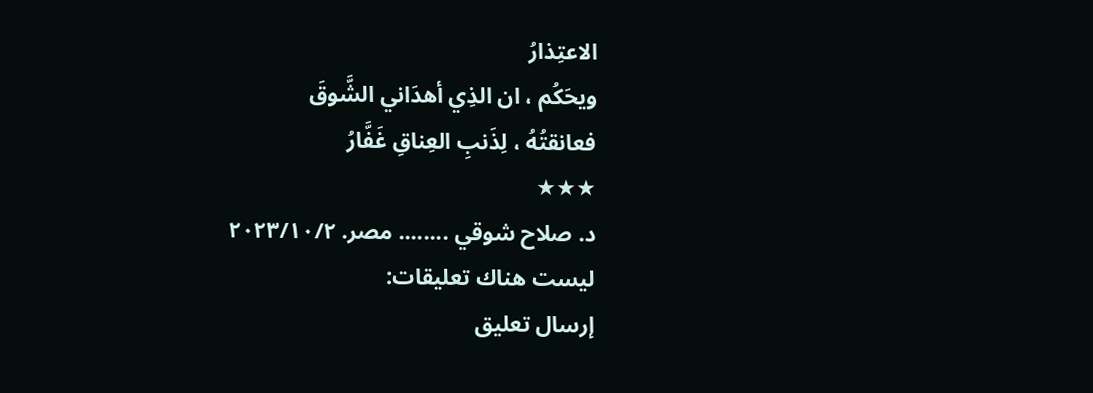الاعتِذارُ
ويحَكُم ، ان الذِي أهدَاني الشَّوقَ
فعانقتُهُ ، لِذَنبِ العِناقِ غَفَّارُ
★★★
د. صلاح شوقي ........ مصر. ٢٠٢٣/١٠/٢
ليست هناك تعليقات:
إرسال تعليق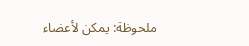ملحوظة: يمكن لأعضاء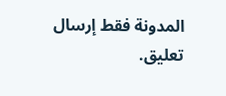المدونة فقط إرسال تعليق.